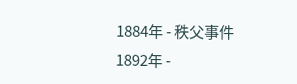1884年 - 秩父事件
1892年 -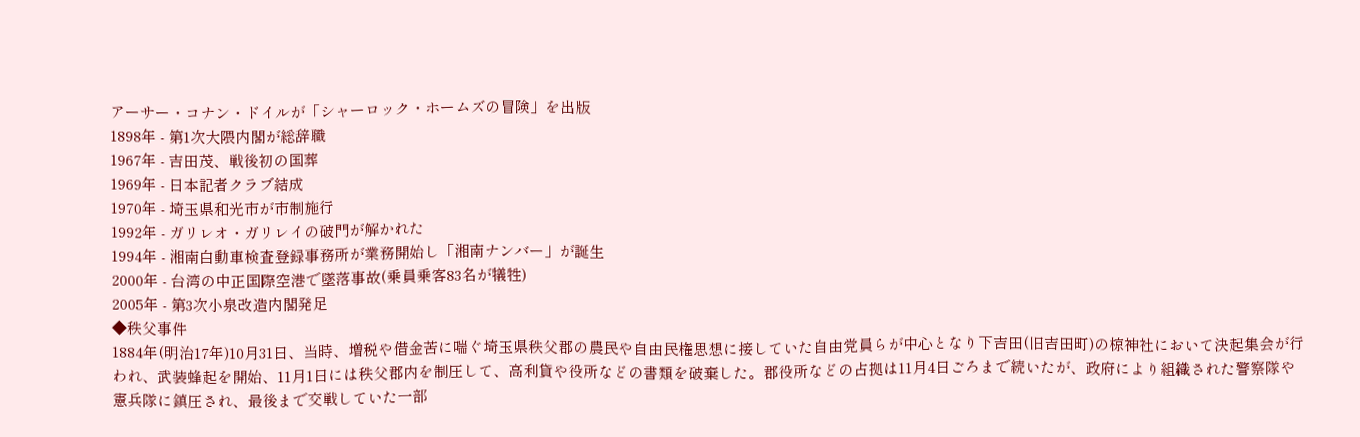アーサー・コナン・ドイルが「シャーロック・ホームズの冒険」を出版
1898年 - 第1次大隈内閣が総辞職
1967年 - 吉田茂、戦後初の国葬
1969年 - 日本記者クラブ結成
1970年 - 埼玉県和光市が市制施行
1992年 - ガリレオ・ガリレイの破門が解かれた
1994年 - 湘南白動車検査登録事務所が業務開始し「湘南ナンバー」が誕生
2000年 - 台湾の中正国際空港で墜落事故(乗員乗客83名が犠牲)
2005年 - 第3次小泉改造内閣発足
◆秩父事件
1884年(明治17年)10月31日、当時、増税や借金苦に喘ぐ埼玉県秩父郡の農民や自由民権思想に接していた自由党員らが中心となり下吉田(旧吉田町)の椋神社において決起集会が行われ、武装蜂起を開始、11月1日には秩父郡内を制圧して、高利貸や役所などの書類を破棄した。郡役所などの占拠は11月4日ごろまで続いたが、政府により組織された警察隊や憲兵隊に鎮圧され、最後まで交戦していた一部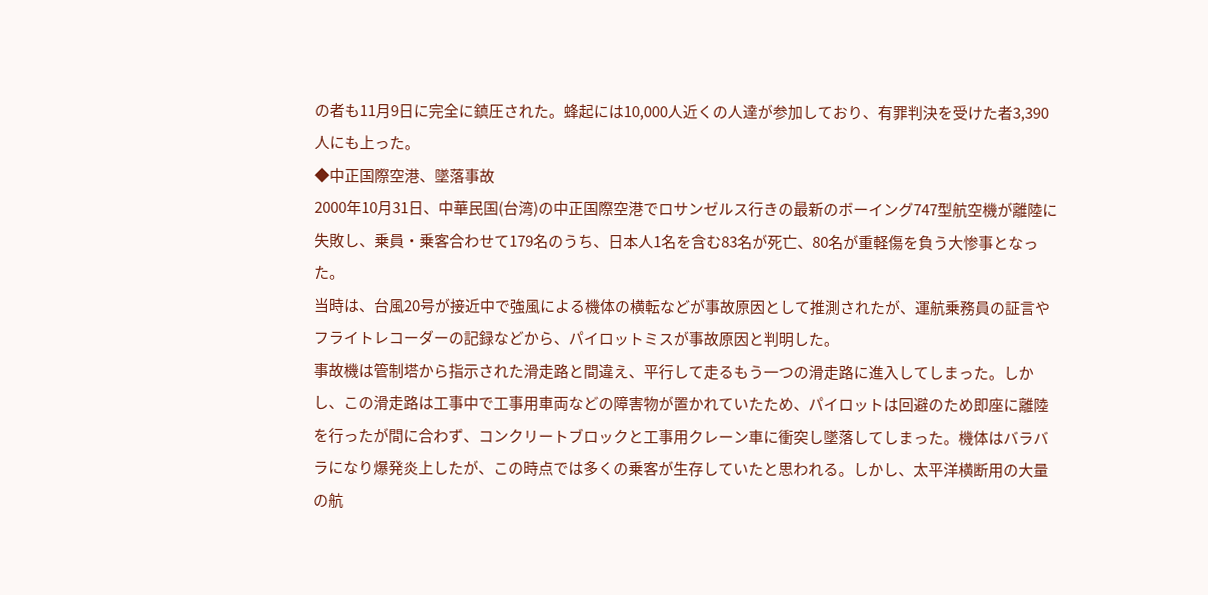の者も11月9日に完全に鎮圧された。蜂起には10,000人近くの人達が参加しており、有罪判決を受けた者3,390人にも上った。
◆中正国際空港、墜落事故
2000年10月31日、中華民国(台湾)の中正国際空港でロサンゼルス行きの最新のボーイング747型航空機が離陸に失敗し、乗員・乗客合わせて179名のうち、日本人1名を含む83名が死亡、80名が重軽傷を負う大惨事となった。
当時は、台風20号が接近中で強風による機体の横転などが事故原因として推測されたが、運航乗務員の証言やフライトレコーダーの記録などから、パイロットミスが事故原因と判明した。
事故機は管制塔から指示された滑走路と間違え、平行して走るもう一つの滑走路に進入してしまった。しかし、この滑走路は工事中で工事用車両などの障害物が置かれていたため、パイロットは回避のため即座に離陸を行ったが間に合わず、コンクリートブロックと工事用クレーン車に衝突し墜落してしまった。機体はバラバラになり爆発炎上したが、この時点では多くの乗客が生存していたと思われる。しかし、太平洋横断用の大量の航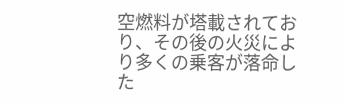空燃料が塔載されており、その後の火災により多くの乗客が落命した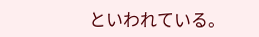といわれている。